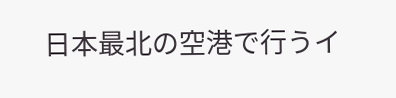日本最北の空港で行うイ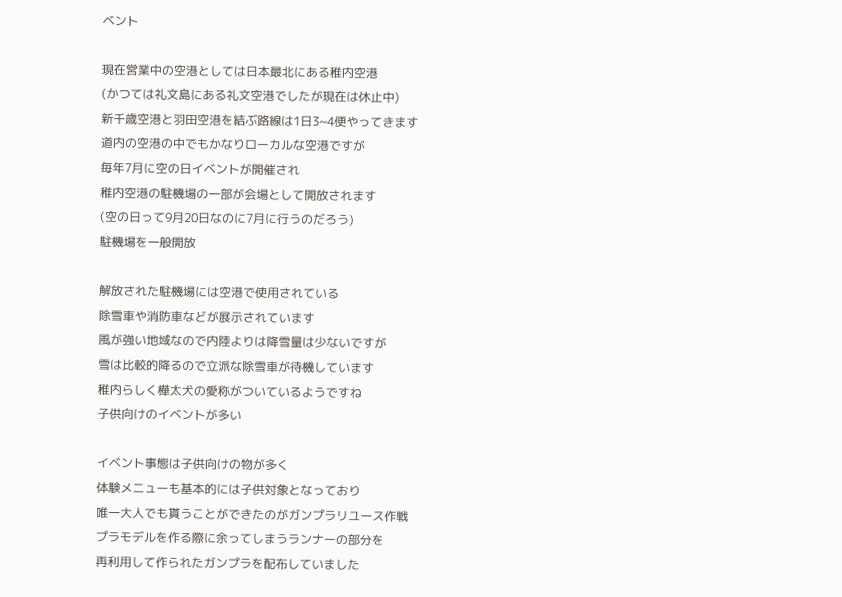ベント

現在営業中の空港としては日本最北にある稚内空港
(かつては礼文島にある礼文空港でしたが現在は休止中)
新千歳空港と羽田空港を結ぶ路線は1日3~4便やってきます
道内の空港の中でもかなりローカルな空港ですが
毎年7月に空の日イベントが開催され
稚内空港の駐機場の一部が会場として開放されます
(空の日って9月20日なのに7月に行うのだろう)
駐機場を一般開放

解放された駐機場には空港で使用されている
除雪車や消防車などが展示されています
風が強い地域なので内陸よりは降雪量は少ないですが
雪は比較的降るので立派な除雪車が待機しています
稚内らしく樺太犬の愛称がついているようですね
子供向けのイベントが多い

イベント事態は子供向けの物が多く
体験メニューも基本的には子供対象となっており
唯一大人でも貰うことができたのがガンプラリユース作戦
プラモデルを作る際に余ってしまうランナーの部分を
再利用して作られたガンプラを配布していました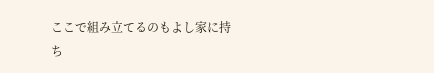ここで組み立てるのもよし家に持ち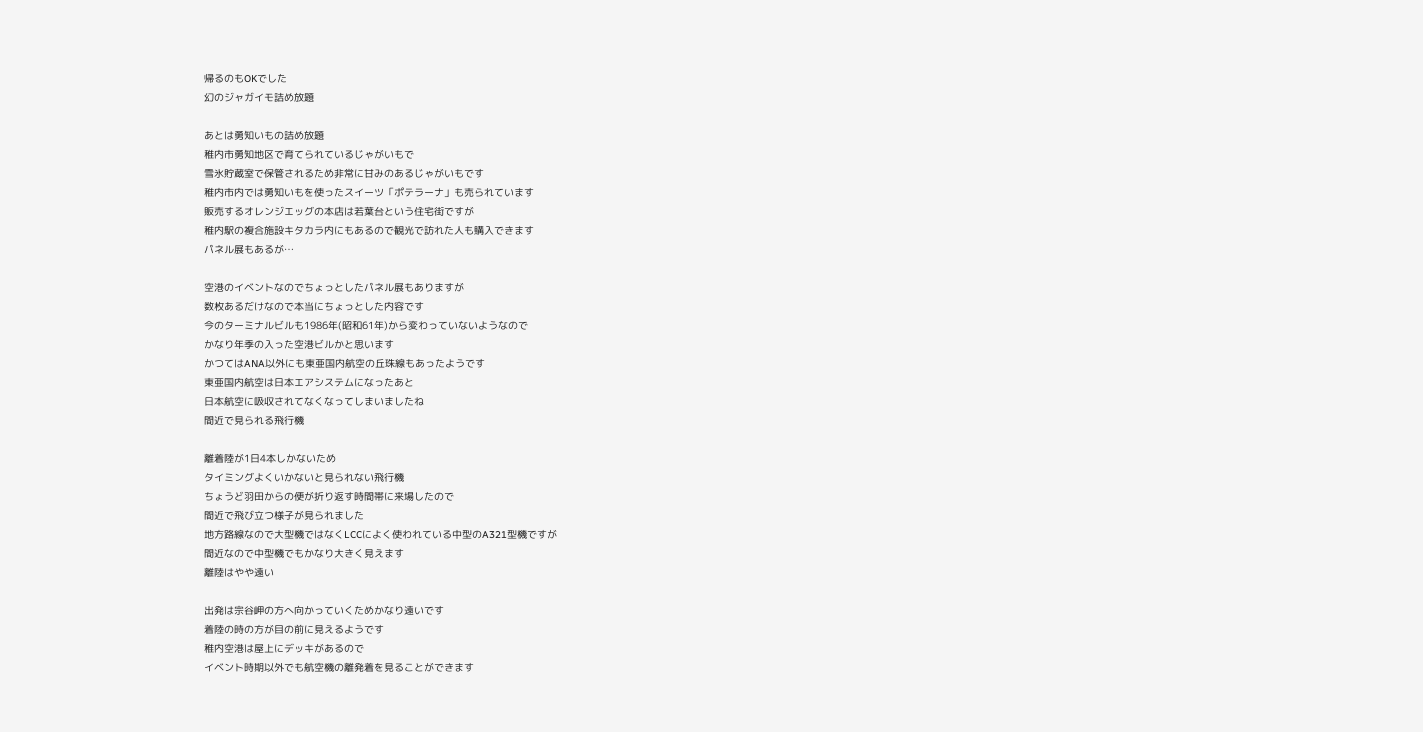帰るのもOKでした
幻のジャガイモ詰め放題

あとは勇知いもの詰め放題
稚内市勇知地区で育てられているじゃがいもで
雪氷貯蔵室で保管されるため非常に甘みのあるじゃがいもです
稚内市内では勇知いもを使ったスイーツ「ポテラーナ」も売られています
販売するオレンジエッグの本店は若葉台という住宅街ですが
稚内駅の複合施設キタカラ内にもあるので観光で訪れた人も購入できます
パネル展もあるが…

空港のイベントなのでちょっとしたパネル展もありますが
数枚あるだけなので本当にちょっとした内容です
今のターミナルビルも1986年(昭和61年)から変わっていないようなので
かなり年季の入った空港ビルかと思います
かつてはANA以外にも東亜国内航空の丘珠線もあったようです
東亜国内航空は日本エアシステムになったあと
日本航空に吸収されてなくなってしまいましたね
間近で見られる飛行機

離着陸が1日4本しかないため
タイミングよくいかないと見られない飛行機
ちょうど羽田からの便が折り返す時間帯に来場したので
間近で飛び立つ様子が見られました
地方路線なので大型機ではなくLCCによく使われている中型のA321型機ですが
間近なので中型機でもかなり大きく見えます
離陸はやや遠い

出発は宗谷岬の方へ向かっていくためかなり遠いです
着陸の時の方が目の前に見えるようです
稚内空港は屋上にデッキがあるので
イベント時期以外でも航空機の離発着を見ることができます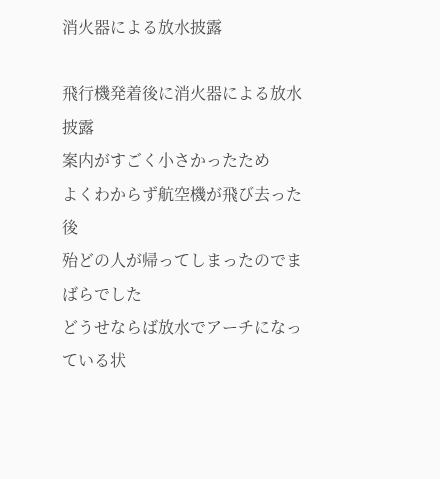消火器による放水披露

飛行機発着後に消火器による放水披露
案内がすごく小さかったため
よくわからず航空機が飛び去った後
殆どの人が帰ってしまったのでまばらでした
どうせならば放水でアーチになっている状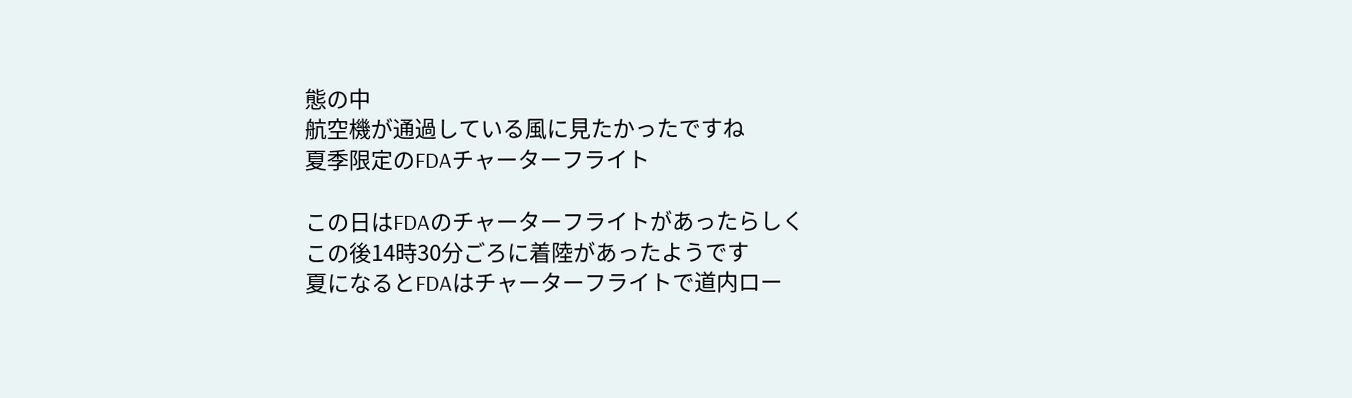態の中
航空機が通過している風に見たかったですね
夏季限定のFDAチャーターフライト

この日はFDAのチャーターフライトがあったらしく
この後14時30分ごろに着陸があったようです
夏になるとFDAはチャーターフライトで道内ロー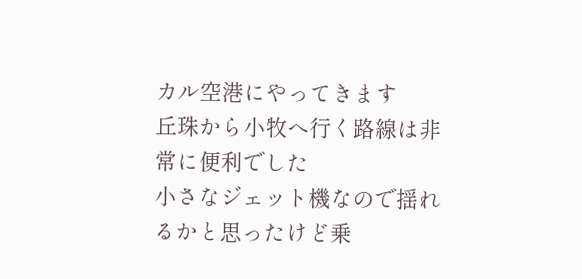カル空港にやってきます
丘珠から小牧へ行く路線は非常に便利でした
小さなジェット機なので揺れるかと思ったけど乗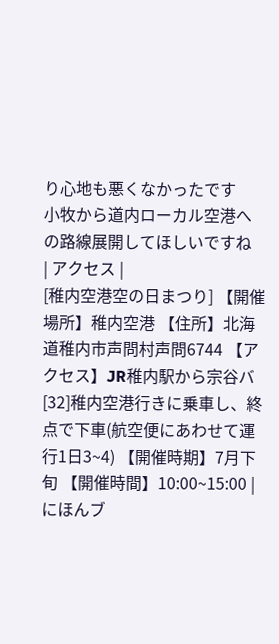り心地も悪くなかったです
小牧から道内ローカル空港への路線展開してほしいですね
| アクセス |
[稚内空港空の日まつり] 【開催場所】稚内空港 【住所】北海道稚内市声問村声問6744 【アクセス】JR稚内駅から宗谷バ[32]稚内空港行きに乗車し、終点で下車(航空便にあわせて運行1日3~4) 【開催時期】7月下旬 【開催時間】10:00~15:00 |
にほんブ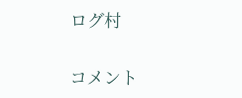ログ村


コメント